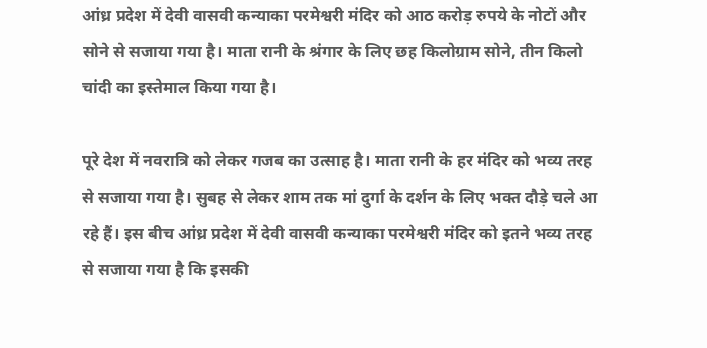आंध्र प्रदेश में देवी वासवी कन्याका परमेश्वरी मंदिर को आठ करोड़ रुपये के नोटों और सोने से सजाया गया है। माता रानी के श्रंगार के लिए छह किलोग्राम सोने, तीन किलो चांदी का इस्तेमाल किया गया है।

पूरे देश में नवरात्रि को लेकर गजब का उत्साह है। माता रानी के हर मंदिर को भव्य तरह से सजाया गया है। सुबह से लेकर शाम तक मां दुर्गा के दर्शन के लिए भक्त दौड़े चले आ रहे हैं। इस बीच आंध्र प्रदेश में देवी वासवी कन्याका परमेश्वरी मंदिर को इतने भव्य तरह से सजाया गया है कि इसकी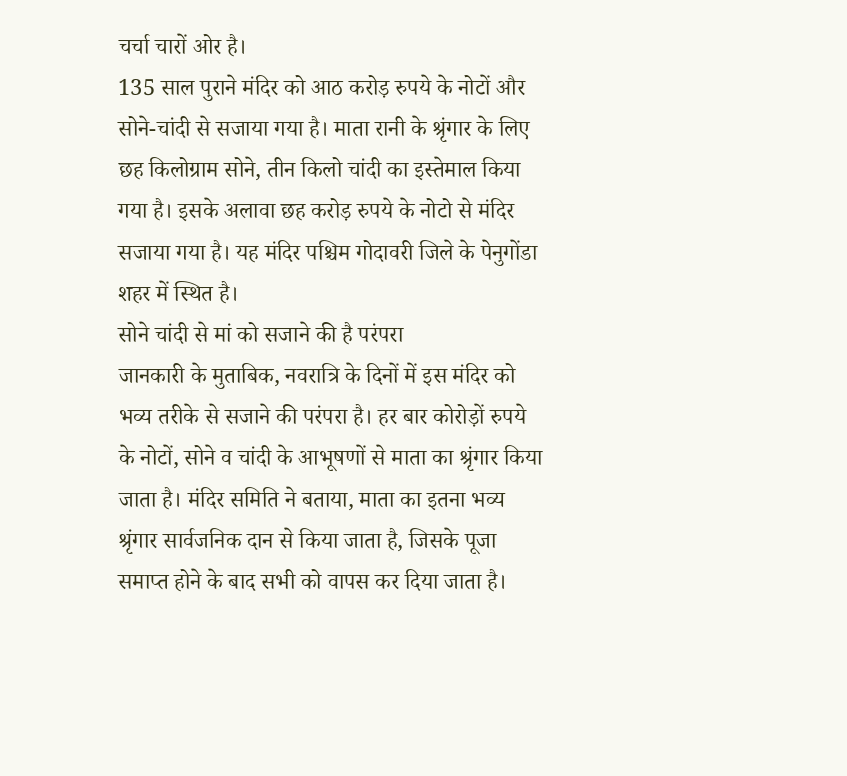चर्चा चारों ओर है।
135 साल पुराने मंदिर को आठ करोड़ रुपये के नोटों और सोने-चांदी से सजाया गया है। माता रानी के श्रृंगार के लिए छह किलोग्राम सोने, तीन किलो चांदी का इस्तेमाल किया गया है। इसके अलावा छह करोड़ रुपये के नोटो से मंदिर सजाया गया है। यह मंदिर पश्चिम गोदावरी जिले के पेनुगोंडा शहर में स्थित है।
सोने चांदी से मां को सजाने की है परंपरा
जानकारी के मुताबिक, नवरात्रि के दिनों में इस मंदिर को भव्य तरीके से सजाने की परंपरा है। हर बार कोरोड़ों रुपये के नोटों, सोने व चांदी के आभूषणों से माता का श्रृंगार किया जाता है। मंदिर समिति ने बताया, माता का इतना भव्य श्रृंगार सार्वजनिक दान से किया जाता है, जिसके पूजा समाप्त होने के बाद सभी को वापस कर दिया जाता है।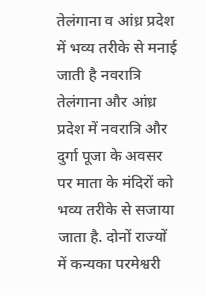तेलंगाना व आंध्र प्रदेश में भव्य तरीके से मनाई जाती है नवरात्रि
तेलंगाना और आंध्र प्रदेश में नवरात्रि और दुर्गा पूजा के अवसर पर माता के मंदिरों को भव्य तरीके से सजाया जाता है. दोनों राज्यों में कन्यका परमेश्वरी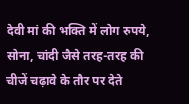देवी मां की भक्ति में लोग रुपये, सोना, चांदी जैसे तरह-तरह की चीजें चढ़ावे के तौर पर देते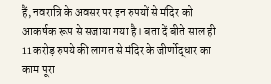हैं, नवरात्रि के अवसर पर इन रुपयों से मंदिर को आकर्षक रूप से सजाया गया है। बता दें बीते साल ही 11 करोड़ रुपये की लागत से मंदिर के जीर्णोद्धार का काम पूरा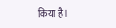किया है।